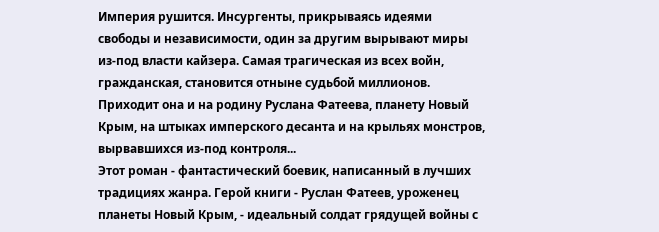Империя рушится. Инсургенты, прикрываясь идеями свободы и независимости, один за другим вырывают миры из-под власти кайзера. Самая трагическая из всех войн, гражданская, становится отныне судьбой миллионов. Приходит она и на родину Руслана Фатеева, планету Новый Крым, на штыках имперского десанта и на крыльях монстров, вырвавшихся из-под контроля...
Этот роман - фантастический боевик, написанный в лучших традициях жанра. Герой книги - Руслан Фатеев, уроженец планеты Новый Крым, - идеальный солдат грядущей войны с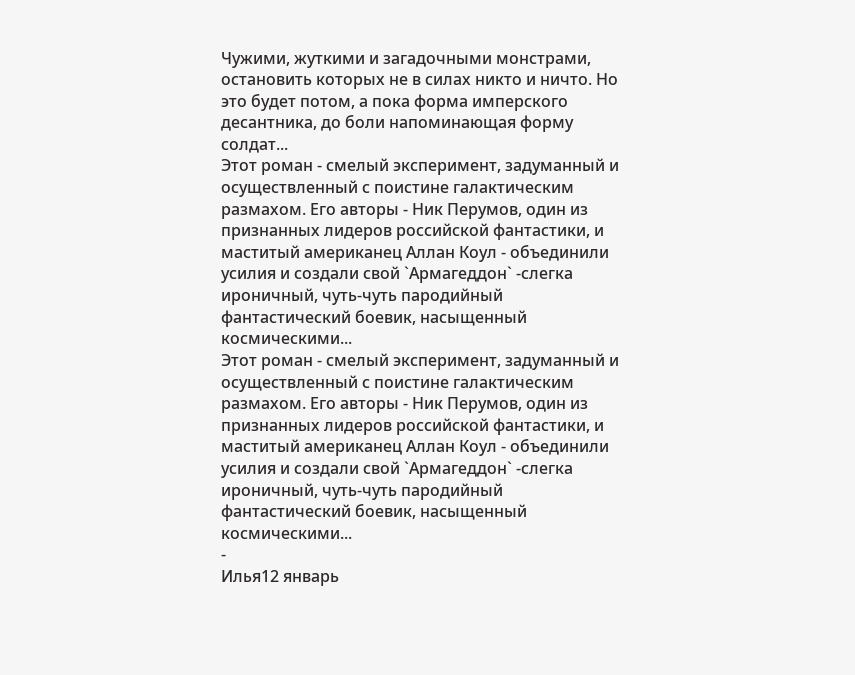Чужими, жуткими и загадочными монстрами, остановить которых не в силах никто и ничто. Но это будет потом, а пока форма имперского десантника, до боли напоминающая форму солдат...
Этот роман - смелый эксперимент, задуманный и осуществленный с поистине галактическим размахом. Его авторы - Ник Перумов, один из признанных лидеров российской фантастики, и маститый американец Аллан Коул - объединили усилия и создали свой `Армагеддон` -слегка ироничный, чуть-чуть пародийный фантастический боевик, насыщенный космическими...
Этот роман - смелый эксперимент, задуманный и осуществленный с поистине галактическим размахом. Его авторы - Ник Перумов, один из признанных лидеров российской фантастики, и маститый американец Аллан Коул - объединили усилия и создали свой `Армагеддон` -слегка ироничный, чуть-чуть пародийный фантастический боевик, насыщенный космическими...
-
Илья12 январь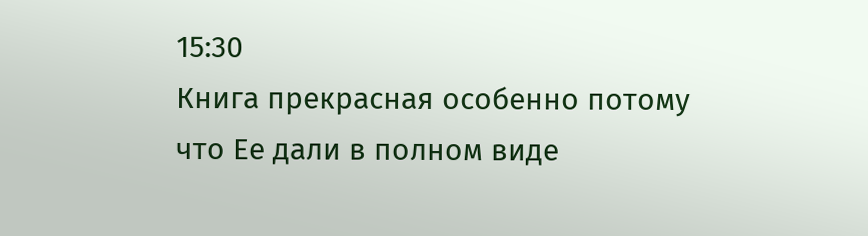15:30
Книга прекрасная особенно потому что Ее дали в полном виде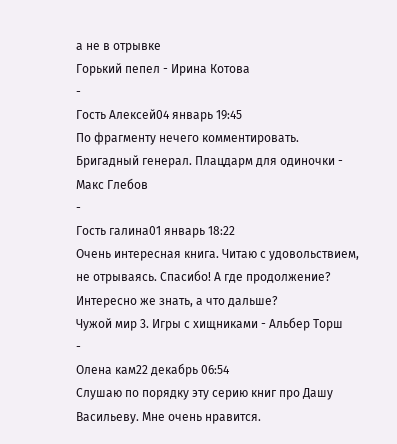а не в отрывке
Горький пепел - Ирина Котова
-
Гость Алексей04 январь 19:45
По фрагменту нечего комментировать.
Бригадный генерал. Плацдарм для одиночки - Макс Глебов
-
Гость галина01 январь 18:22
Очень интересная книга. Читаю с удовольствием, не отрываясь. Спасибо! А где продолжение? Интересно же знать, а что дальше?
Чужой мир 3. Игры с хищниками - Альбер Торш
-
Олена кам22 декабрь 06:54
Слушаю по порядку эту серию книг про Дашу Васильеву. Мне очень нравится.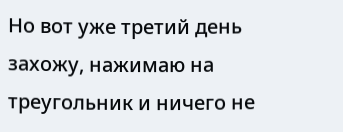Но вот уже третий день захожу, нажимаю на треугольник и ничего не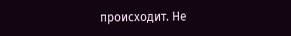происходит. Не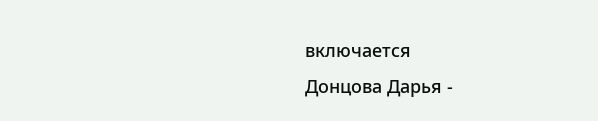включается
Донцова Дарья -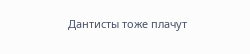Дантисты тоже плачут